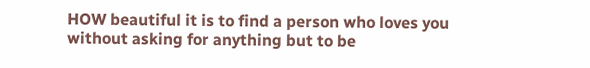HOW beautiful it is to find a person who loves you without asking for anything but to be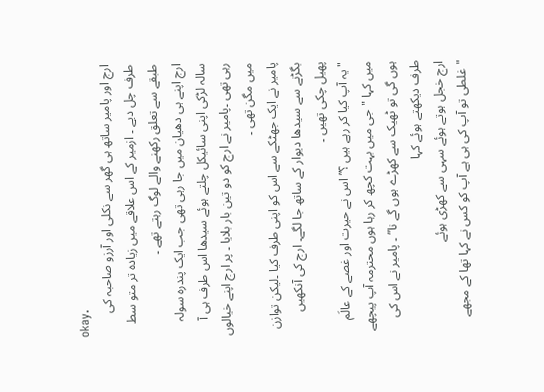okay.
ارج اور پامیر ساتھ ہی گھر سے نکلی اور آرزو صاحبہ کی طرف چل دیے ۔ ازمیر کے اس علاقے میں زیادہ تر متو سط طبقے سے تعلق رکھنے والے لوگ رہتے تھے ۔
ارج اپنے ہی دھیان میں جا رہی تھی جب ایک پندرہ سولہ سالہ لڑکی اپنی سائیکل چلتے ہوئے سیدھا اس طرف ہی آ رہی تھی ۔پامیر نے ارج کو دو تین بار بلایا ۔ پر ارج اپنے خیالوں میں مگن تھی ۔
پامیر نے ایک جھٹکے سے اس کو اپنی طرف کیا ۔لیکن توازن بگڑنے سے سیدھا دیوار کے ساتھ جا لگے۔ ارج کی آنکھیں پھیل چکی تھیں ۔
"یہ آپ کیا کر رہے ہیں ؟” اس نے حیرت اور غصے کے عالَم میں کہا "جی میں بہت کچھ کر رہا ہوں محترمہ آپ پیچھے ہوں گی تو ٹھیک سے کھڑے ہوں گے نا” ۔ پامیر نے اس کی طرف دیکھتے ہوئے کہا
ارج خجل ہوتے ہوئے سہی سے کھڑی ہوئے
"غلطی تو آپ کی ہی ہے آپ کو کس نے کہا تھا کے مجھے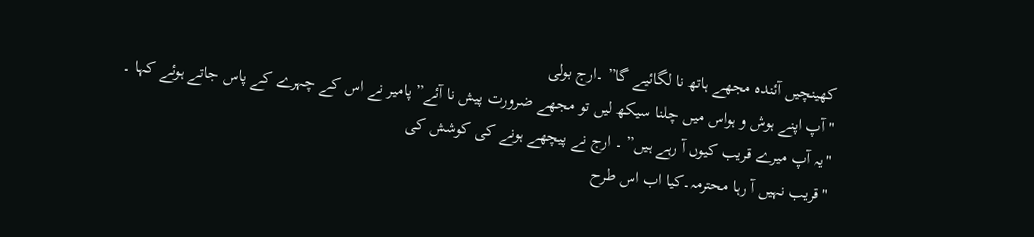کھینچیں آئندہ مجھے ہاتھ نا لگائیے گا” ۔ارج بولی
"آپ اپنے ہوش و ہواس میں چلنا سیکھ لیں تو مجھے ضرورت پیش نا آئے” پامیر نے اس کے چہرے کے پاس جاتے ہوئے کہا ۔
"یہ آپ میرے قریب کیوں آ رہے ہیں” ۔ ارج نے پیچھے ہونے کی کوشش کی
"قریب نہیں آ رہا محترمہ۔کیا اب اس طرح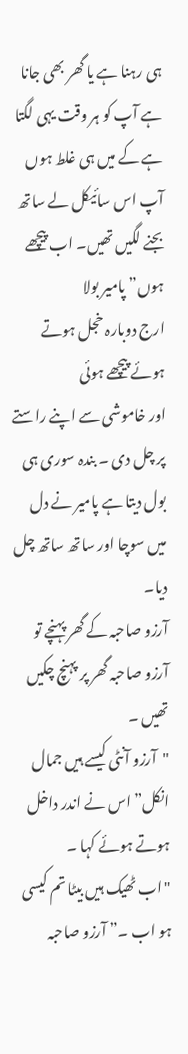ہی رہنا ہے یا گھر بھی جانا ہے آپ کو ہر وقت یہی لگتا ہے کے میں ہی غلط ہوں آپ اس سائیکل لے ساتھ بجنے لگیں تھیں۔ اب پیچھے ہوں” پامیر بولا
ارج دوبارہ خجل ہوتے ہوئے پیچھے ہوئی
اور خاموشی سے اپنے راستے پر چل دی ۔ بندہ سوری ہی بول دیتا ہے پامیر نے دل میں سوچا اور ساتھ ساتھ چل دیا۔
آرزو صاحبہ کے گھر پہنچے تو آرزو صاحبہ گھر پر پہنچ چکیں تھیں ۔
"آرزو آنٹی کیسے ہیں جمال انکل” اس نے اندر داخل ہوتے ہوئے کہا ۔
"اب ٹھیک ہیں بیٹا تم کیسی ہو اب ۔” آرزو صاحبہ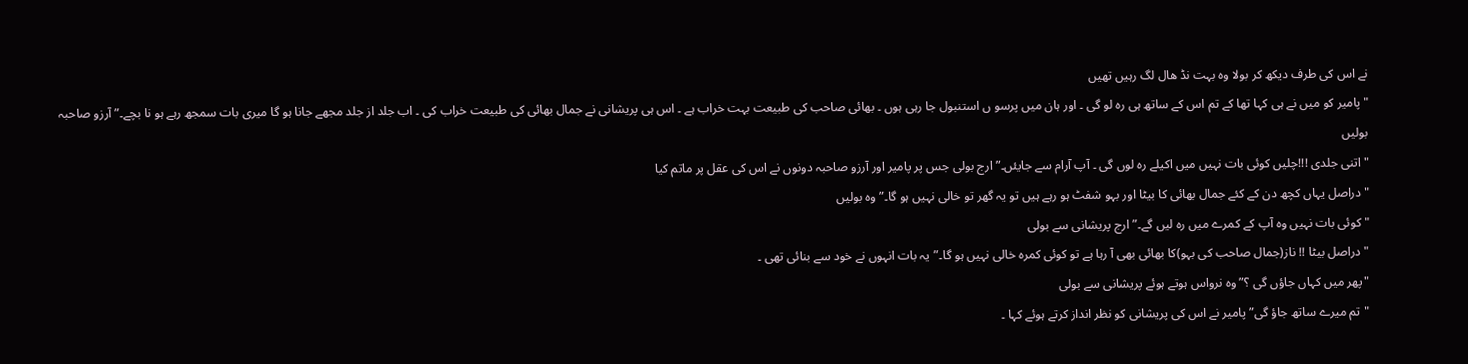نے اس کی طرف دیکھ کر بولا وہ بہت نڈ ھال لگ رہیں تھیں
"پامیر کو میں نے ہی کہا تھا کے تم اس کے ساتھ ہی رہ لو گی ۔ اور ہان میں پرسو ں استنبول جا رہی ہوں ۔ بھائی صاحب کی طبیعت بہت خراب ہے ۔ اس ہی پریشانی نے جمال بھائی کی طبیعت خراب کی ۔ اب جلد از جلد مجھے جانا ہو گا میری بات سمجھ رہے ہو نا بچے۔” آرزو صاحبہ بولیں
"اتنی جلدی !!!چلیں کوئی بات نہیں میں اکیلے رہ لوں گی ۔ آپ آرام سے جایئں۔” ارج بولی جس پر پامیر اور آرزو صاحبہ دونوں نے اس کی عقل پر ماتم کیا
"دراصل یہاں کچھ دن کے کئے جمال بھائی کا بیٹا اور بہو شفٹ ہو رہے ہیں تو یہ گھر تو خالی نہیں ہو گا۔” وہ بولیں
"کوئی بات نہیں وہ آپ کے کمرے میں رہ لیں گے۔” ارج پریشانی سے بولی
"دراصل بیٹا !! ناز(جمال صاحب کی بہو)کا بھائی بھی آ رہا ہے تو کوئی کمرہ خالی نہیں ہو گا۔”یہ بات انہوں نے خود سے بنائی تھی ۔
"پھر میں کہاں جاؤں گی ؟”وہ نرواس ہوتے ہوئے پریشانی سے بولی
"تم میرے ساتھ جاؤ گی” پامیر نے اس کی پریشانی کو نظر انداز کرتے ہوئے کہا ۔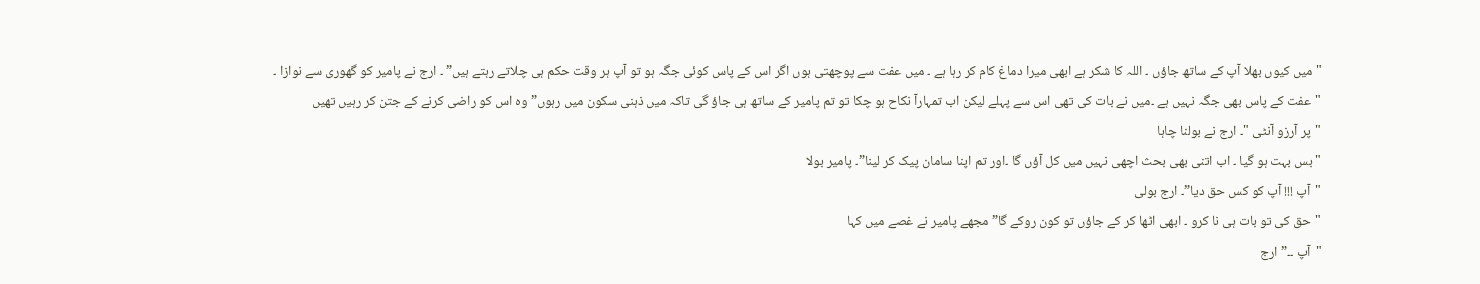"میں کیوں بھلا آپ کے ساتھ جاؤں ۔ اللہ کا شکر ہے ابھی میرا دماغ کام کر رہا ہے ۔ میں عفت سے پوچھتی ہوں اگر اس کے پاس کوئی جگہ ہو تو آپ ہر وقت حکم ہی چلاتے رہتے ہیں” ۔ ارج نے پامیر کو گھوری سے نوازا ۔
"عفت کے پاس بھی جگہ نہیں ہے ۔میں نے بات کی تھی اس سے پہلے لیکن اب تمہارآ نکاح ہو چکا تو تم پامیر کے ساتھ ہی جاؤ گی تاکہ میں ذہنی سکون میں رہوں” وہ اس کو راضی کرنے کے جتن کر رہیں تھیں
"پر آرزو آنٹی "۔ ارج نے بولنا چاہا
"بس بہت ہو گیا ۔ اب اتنی بھی بحث اچھی نہیں میں کل آؤں گا ۔اور تم اپنا سامان پیک کر لینا”۔ پامیر بولا
"آپ !!! آپ کو کس حق دیا”۔ ارج بولی
"حق کی تو بات ہی نا کرو ۔ ابھی اٹھا کر کے جاؤں تو کون روکے گا” مجھے پامیر نے غصے میں کہا
"آپ ۔۔” ارج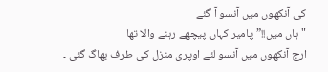کی آنکھوں میں آنسو آ گئے
"ہاں میں!!” پامیر کہاں پیچھے رہنے والا تھا
ارج آنکھوں میں آنسو لئے اوپری منزل کی طرف بھاگ گئی ۔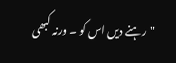"رہنے دیں اس کو ۔ ورنہ کبھی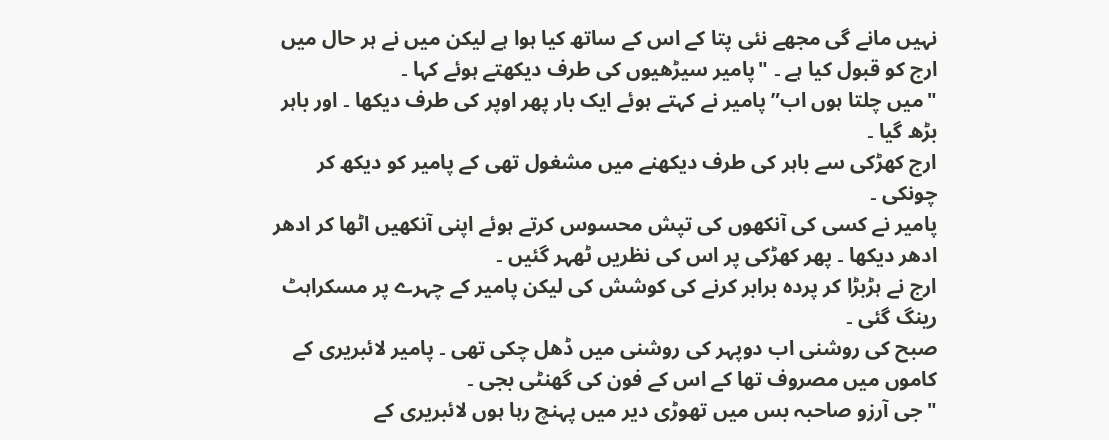نہیں مانے گی مجھے نئی پتا کے اس کے ساتھ کیا ہوا ہے لیکن میں نے ہر حال میں ارج کو قبول کیا ہے ۔ "پامیر سیڑھیوں کی طرف دیکھتے ہوئے کہا ۔
"میں چلتا ہوں اب” پامیر نے کہتے ہوئے ایک بار پھر اوپر کی طرف دیکھا ۔ اور باہر بڑھ گیا ۔
ارج کھڑکی سے باہر کی طرف دیکھنے میں مشغول تھی کے پامیر کو دیکھ کر چونکی ۔
پامیر نے کسی کی آنکھوں کی تپش محسوس کرتے ہوئے اپنی آنکھیں اٹھا کر ادھر ادھر دیکھا ۔ پھر کھڑکی پر اس کی نظریں ٹھہر گئیں ۔
ارج نے ہڑبڑا کر پردہ برابر کرنے کی کوشش کی لیکن پامیر کے چہرے پر مسکراہٹ رینگ گئی ۔
صبح کی روشنی اب دوپہر کی روشنی میں ڈھل چکی تھی ۔ پامیر لائبریری کے کاموں میں مصروف تھا کے اس کے فون کی گھنٹی بجی ۔
"جی آرزو صاحبہ بس میں تھوڑی دیر میں پہنچ رہا ہوں لائبریری کے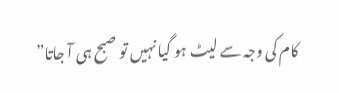کام کی وجہ سے لیٹ ہو گیا نہیں تو صبح ہی آ جاتا”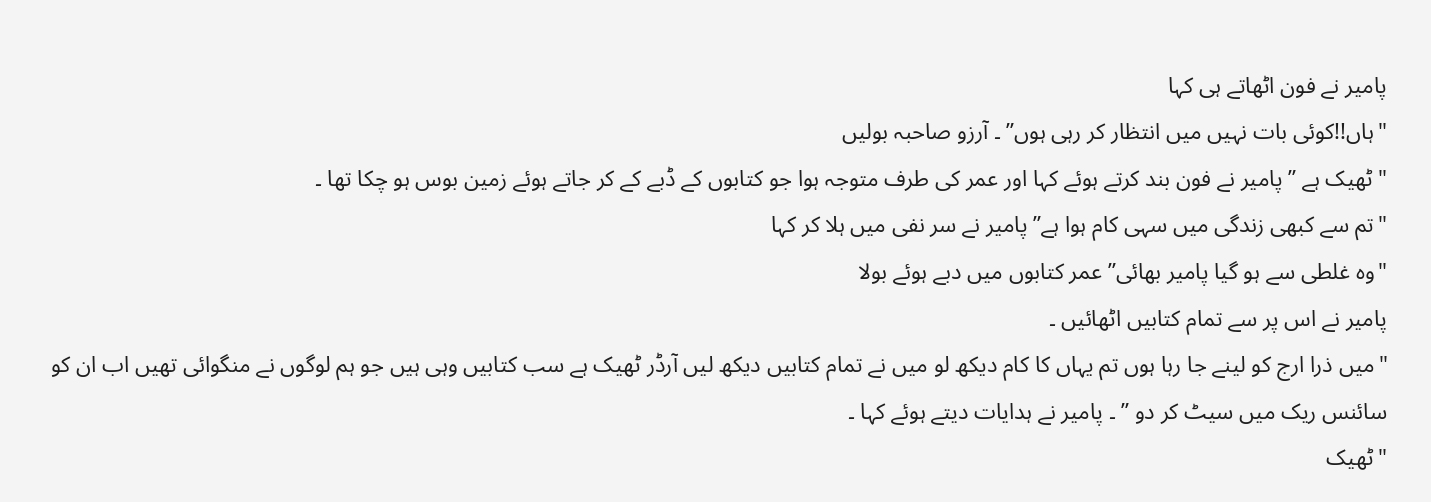پامیر نے فون اٹھاتے ہی کہا
"ہاں!!کوئی بات نہیں میں انتظار کر رہی ہوں” ۔ آرزو صاحبہ بولیں
"ٹھیک ہے ” پامیر نے فون بند کرتے ہوئے کہا اور عمر کی طرف متوجہ ہوا جو کتابوں کے ڈبے کے کر جاتے ہوئے زمین بوس ہو چکا تھا ۔
"تم سے کبھی زندگی میں سہی کام ہوا ہے” پامیر نے سر نفی میں ہلا کر کہا
"وہ غلطی سے ہو گیا پامیر بھائی” عمر کتابوں میں دبے ہوئے بولا
پامیر نے اس پر سے تمام کتابیں اٹھائیں ۔
"میں ذرا ارج کو لینے جا رہا ہوں تم یہاں کا کام دیکھ لو میں نے تمام کتابیں دیکھ لیں آرڈر ٹھیک ہے سب کتابیں وہی ہیں جو ہم لوگوں نے منگوائی تھیں اب ان کو سائنس ریک میں سیٹ کر دو ” ۔ پامیر نے ہدایات دیتے ہوئے کہا ۔
"ٹھیک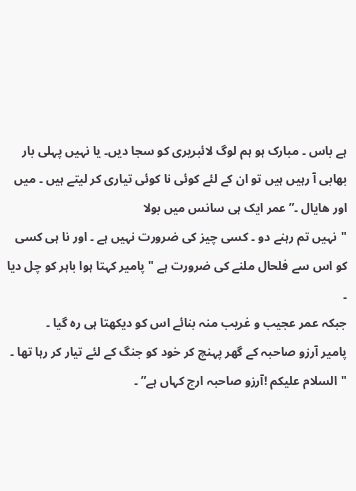ہے باس ۔ مبارک ہو ہم لوگ لائبریری کو سجا دیں۔ یا نہیں پہلی بار بھابی آ رہیں ہیں تو ان کے لئے کوئی نا کوئی تیاری کر لیتے ہیں ۔ میں اور ھایال ۔” عمر ایک ہی سانس میں بولا
"نہیں تم رہنے دو ۔ کسی چیز کی ضرورت نہیں ہے ۔ اور نا ہی کسی کو اس سے فلحال ملنے کی ضرورت ہے "پامیر کہتا ہوا باہر کو چل دیا ۔
جبکہ عمر عجیب و غریب منہ بنائے اس کو دیکھتا ہی رہ گیا ۔
پامیر آرزو صاحبہ کے گھر پہنچ کر خود کو جنگ کے لئے تیار کر رہا تھا ۔
"السلام علیکم !آرزو صاحبہ ارج کہاں ہے” ۔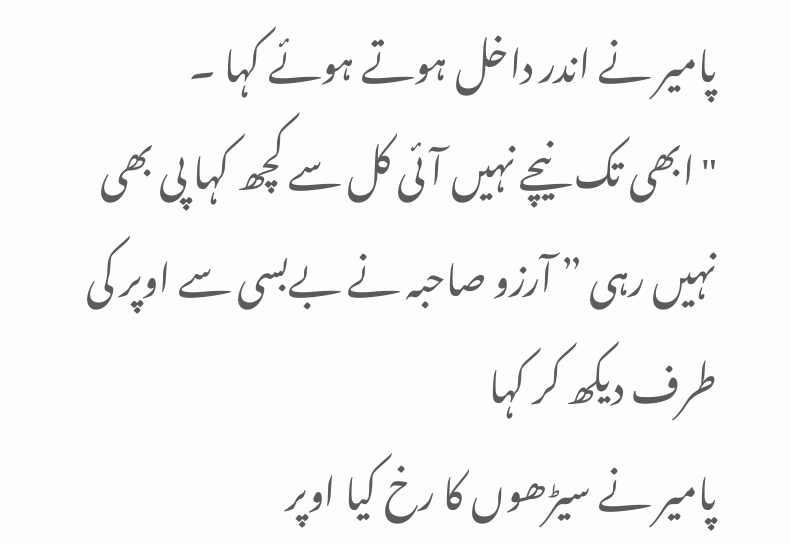پامیر نے اندر داخل ہوتے ہوئے کہا ۔
"ابھی تک نیچے نہیں آئی کل سے کچھ کہا پی بھی نہیں رہی ” آرزو صاحبہ نے بےبسی سے اوپر کی طرف دیکھ کر کہا
پامیر نے سیڑھوں کا رخ کیا اوپر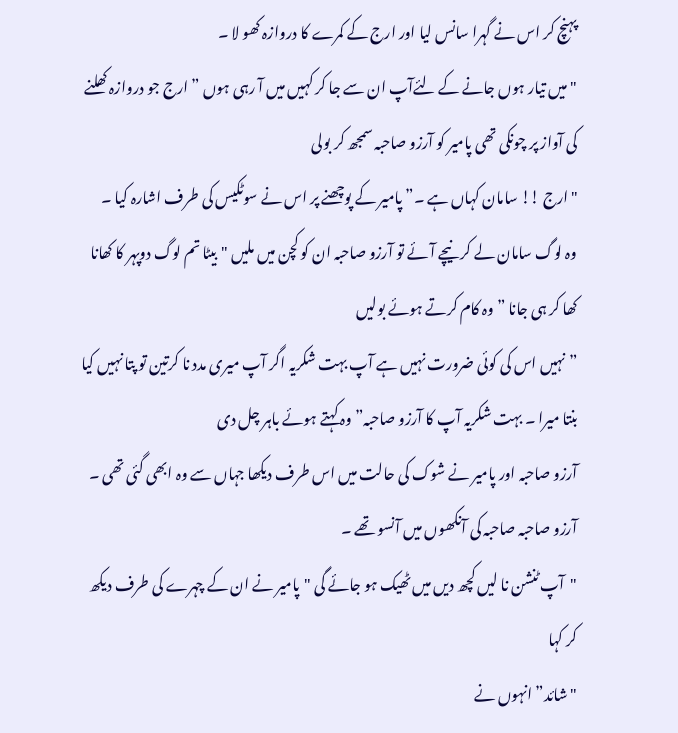پہنچ کر اس نے گہرا سانس لیا اور ارج کے کمرے کا دروازہ کھو لا ۔
"میں تیار ہوں جانے کے لئےآپ ان سے جا کر کہیں میں آ رہی ہوں ” ارج جو دروازہ کھلنے کی آواز پر چونکی تھی پامیر کو آرزو صاحبہ سمجھ کر بولی
"ارج !! سامان کہاں ہے ۔” پامیر کے پوچھنے پر اس نے سوٹکیس کی طرف اشارہ کیا ۔
وہ لوگ سامان لے کر نیچے آئے تو آرزو صاحبہ ان کو کچن میں ملیں "بیٹا تم لوگ دوپہر کا کھانا کھا کر ہی جانا ” وہ کام کرتے ہوئے بولیں
”نہیں اس کی کوئی ضرورت نہیں ہے آپ بہت شکریہ اگر آپ میری مدد نا کرتین تو پتا نہیں کیا بنتا میرا ۔ بہت شکریہ آپ کا آرزو صاحبہ” وہ کہتے ہوئے باہر چل دی
آرزو صاحبہ اور پامیر نے شوک کی حالت میں اس طرف دیکھا جہاں سے وہ ابھی گئی تھی ۔
آرزو صاحبہ صاحبہ کی آنکھوں میں آنسو تھے ۔
"آپ ٹنشن نا لیں کچھ دیں میں ٹھیک ہو جائے گی "پامیر نے ان کے چہرے کی طرف دیکھ کر کہا
"شائد” انہوں نے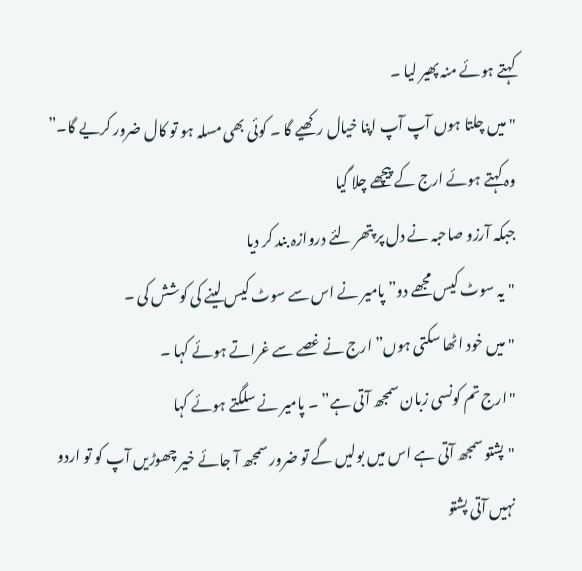کہتے ہوئے منہ پھیر لیا ۔
"میں چلتا ہوں آپ آپ اپنا خیال رکھیے گا ۔ کوئی بھی مسلہ ہو تو کال ضرور کریے گا۔” وہ کہتے ہوئے ارج کے پیچھے چلا گیا
جبکہ آرزو صاحبہ نے دل پر پتھر لئے دروازہ بند کر دیا
"یہ سوٹ کیس مجھے دو” پامیر نے اس سے سوٹ کیس لینے کی کوشش کی ۔
"میں خود اٹھا سکتی ہوں” ارج نے غصے سے غراتے ہوئے کہا ۔
"ارج تم کونسی زبان سمجھ آتی ہے” ۔ پامیر نے سلگتے ہوئے کہا
"پشتو سمجھ آتی ہے اس میں بولیں گے تو ضرور سمجھ آ جائے خیر چھوڑیں آپ کو تو اردو نہیں آتی پشتو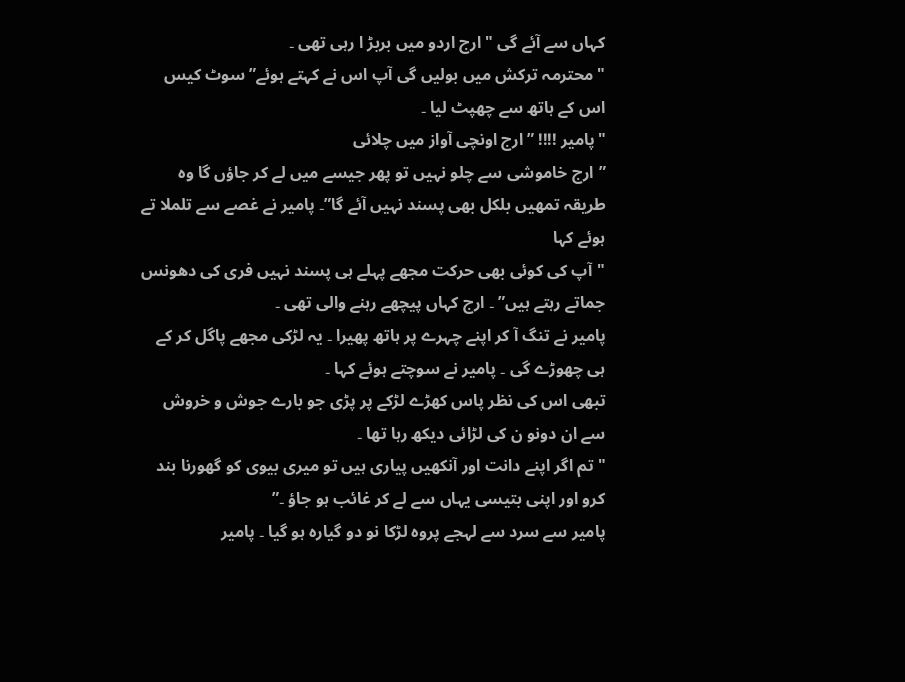کہاں سے آئے گی "ارج اردو میں بربڑ ا رہی تھی ۔
"محترمہ ترکش میں بولیں گی آپ اس نے کہتے ہوئے” سوٹ کیس اس کے ہاتھ سے چھپٹ لیا ۔
"پامیر !!!! ” ارج اونچی آواز میں چلائی
”ارج خاموشی سے چلو نہیں تو پھر جیسے میں لے کر جاؤں گا وہ طریقہ تمھیں بلکل بھی پسند نہیں آئے گا”۔ پامیر نے غصے سے تلملا تے ہوئے کہا
"آپ کی کوئی بھی حرکت مجھے پہلے ہی پسند نہیں فری کی دھونس جماتے رہتے ہیں” ۔ ارج کہاں پیچھے رہنے والی تھی ۔
پامیر نے تنگ آ کر اپنے چہرے پر ہاتھ پھیرا ۔ یہ لڑکی مجھے پاگل کر کے ہی چھوڑے گی ۔ پامیر نے سوچتے ہوئے کہا ۔
تبھی اس کی نظر پاس کھڑے لڑکے پر پڑی جو بارے جوش و خروش سے ان دونو ن کی لڑائی دیکھ رہا تھا ۔
"تم اگر اپنے دانت اور آنکھیں پیاری ہیں تو میری بیوی کو گھورنا بند کرو اور اپنی بتیسی یہاں سے لے کر غائب ہو جاؤ ۔”
پامیر سے سرد سے لہجے پروہ لڑکا نو دو گیارہ ہو گیا ۔ پامیر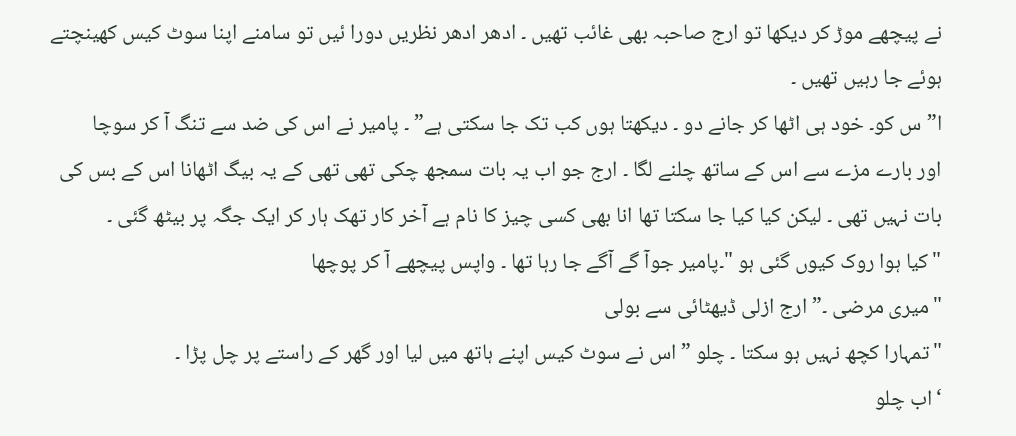نے پیچھے موڑ کر دیکھا تو ارج صاحبہ بھی غائب تھیں ۔ ادھر ادھر نظریں دورا ئیں تو سامنے اپنا سوٹ کیس کھینچتے ہوئے جا رہیں تھیں ۔
ا”س کو۔ خود ہی اٹھا کر جانے دو ۔ دیکھتا ہوں کب تک جا سکتی ہے” ۔ پامیر نے اس کی ضد سے تنگ آ کر سوچا
اور بارے مزے سے اس کے ساتھ چلنے لگا ۔ ارج جو اب یہ بات سمجھ چکی تھی تھی کے یہ بیگ اٹھانا اس کے بس کی بات نہیں تھی ۔ لیکن کیا کیا جا سکتا تھا انا بھی کسی چیز کا نام ہے آخر کار تھک ہار کر ایک جگہ پر بیٹھ گئی ۔
"کیا ہوا روک کیوں گئی ہو "۔پامیر جوآ گے آگے جا رہا تھا ۔ واپس پیچھے آ کر پوچھا
"میری مرضی ۔” ارج ازلی ڈیھٹائی سے بولی
"تمہارا کچھ نہیں ہو سکتا ۔ چلو ” اس نے سوٹ کیس اپنے ہاتھ میں لیا اور گھر کے راستے پر چل پڑا ۔
‘اب چلو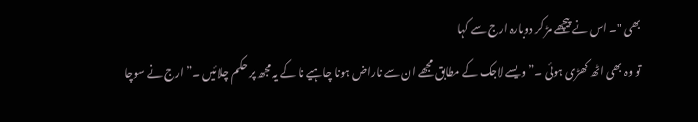بھی "۔ اس نے پیچھے مڑ کر دوبارہ ارج سے کہا
تو وہ بھی اٹھ کھڑی ہوئی ۔” ویسے لاجک کے مطابق مجھے ان سے ناراض ہونا چاہیے نا کے یہ مجھ پر حکم چلائیں ۔” ارج نے سوچا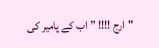"ارج !!!! ” اب کے پامیر کی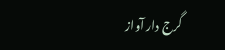گرج دار آواز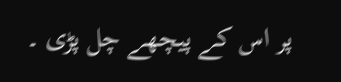پر اس کے پیچھے چل پڑی ۔